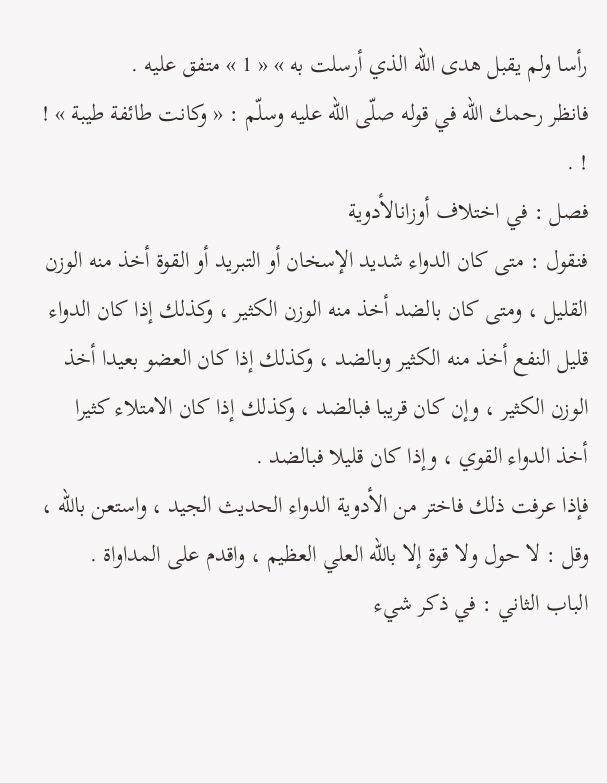رأسا ولم يقبل هدى اللّه الذي أرسلت به » « 1 » متفق عليه .
فانظر رحمك اللّه في قوله صلّى اللّه عليه وسلّم : « وكانت طائفة طيبة » ! ! .
فصل : في اختلاف أوزانالأدوية
فنقول : متى كان الدواء شديد الإسخان أو التبريد أو القوة أخذ منه الوزن القليل ، ومتى كان بالضد أخذ منه الوزن الكثير ، وكذلك إذا كان الدواء قليل النفع أخذ منه الكثير وبالضد ، وكذلك إذا كان العضو بعيدا أخذ الوزن الكثير ، وإن كان قريبا فبالضد ، وكذلك إذا كان الامتلاء كثيرا أخذ الدواء القوي ، وإذا كان قليلا فبالضد .
فإذا عرفت ذلك فاختر من الأدوية الدواء الحديث الجيد ، واستعن باللّه ، وقل : لا حول ولا قوة إلا باللّه العلي العظيم ، واقدم على المداواة .
الباب الثاني : في ذكر شيء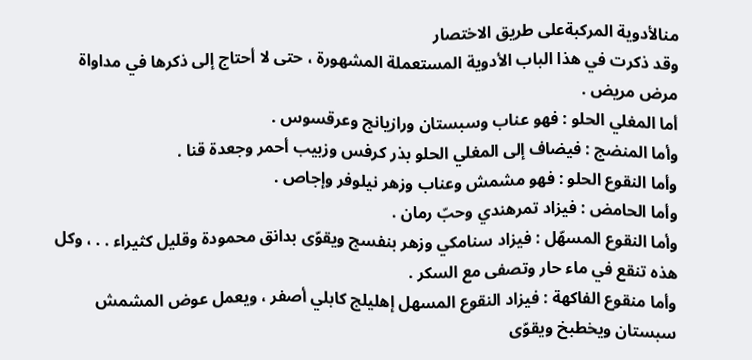منالأدوية المركبةعلى طريق الاختصار
وقد ذكرت في هذا الباب الأدوية المستعملة المشهورة ، حتى لا أحتاج إلى ذكرها في مداواة مرض مريض .
أما المغلي الحلو : فهو عناب وسبستان ورازيانج وعرقسوس .
وأما المنضج : فيضاف إلى المغلي الحلو بذر كرفس وزبيب أحمر وجعدة قنا .
وأما النقوع الحلو : فهو مشمش وعناب وزهر نيلوفر وإجاص .
وأما الحامض : فيزاد تمرهندي وحبّ رمان .
وأما النقوع المسهّل : فيزاد سنامكي وزهر بنفسج ويقوّى بدانق محمودة وقليل كثيراء . . ، وكل هذه تنقع في ماء حار وتصفى مع السكر .
وأما منقوع الفاكهة : فيزاد النقوع المسهل إهليلج كابلي أصفر ، ويعمل عوض المشمش سبستان ويخطبخ ويقوّى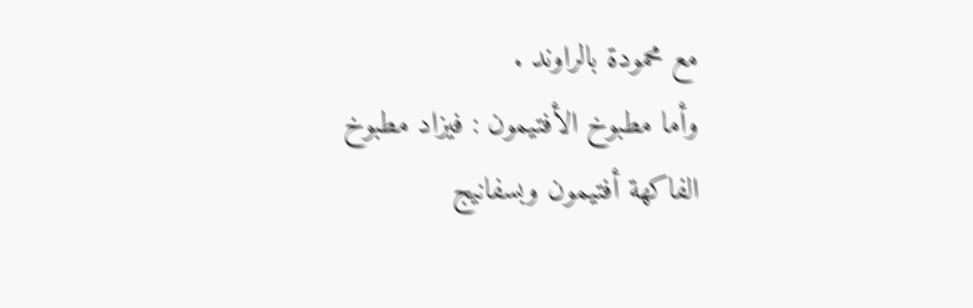مع محمودة بالراوند .
وأما مطبوخ الأفتيمون : فيزاد مطبوخ الفاكهة أفتيمون وبسفانيج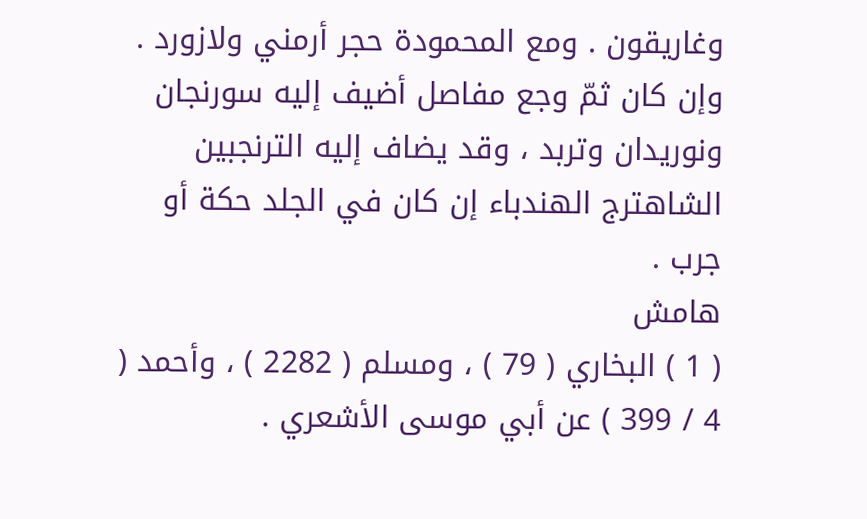وغاريقون . ومع المحمودة حجر أرمني ولازورد . وإن كان ثمّ وجع مفاصل أضيف إليه سورنجان ونوريدان وتربد ، وقد يضاف إليه الترنجبين الشاهترج الهندباء إن كان في الجلد حكة أو جرب .
هامش
( 1 ) البخاري ( 79 ) ، ومسلم ( 2282 ) ، وأحمد ( 4 / 399 ) عن أبي موسى الأشعري .